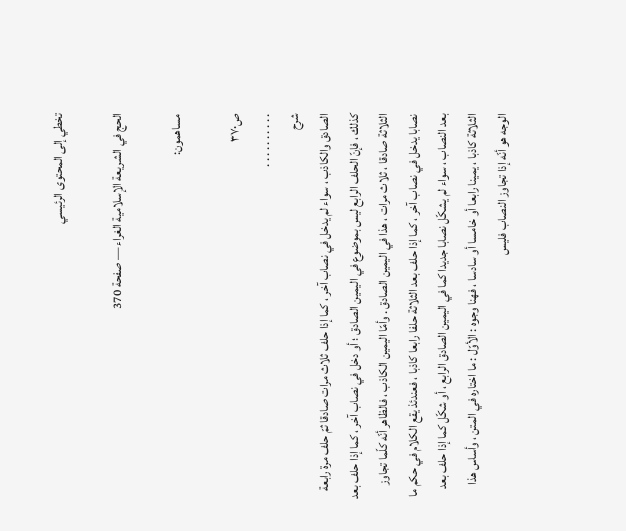تخطي إلى المحتوى الرئيسي

الحج في الشريعة الإسلامية الغراء — صفحة 370

مساهمون:

ص٣٧٠
. . . . . . . . . .
شرح
الصادق والكاذب ، سواء لم يدخل في نصاب آخر ، كما إذا حلف ثلاث مرات صادقا ثمّ حلف مرة رابعة كذلك ، فإنّ الحلف الرابع ليس بموضوع في اليمين الصادق ؛ أو دخل في نصاب آخر ، كما إذا حلف بعد الثلاثة صادقا ، ثلاث مرات ، هذا في اليمين الصادق . وأمّا اليمين الكاذب ، فالظاهر أنّه كلّما تجاوز نصابا يدخل في نصاب آخر ، كما إذا حلف بعد الثلاثة حلفا رابعا كاذبا ، فعندئذ يقع الكلام في حكم ما بعد النصاب ، سواء لم يشكّل نصابا جديدا كما في اليمين الصادق الرابع ، أو شكّل كما إذا حلف بعد الثلاثة كاذبا ، يمينا رابعا أو خامسا أو سادسا ، فهنا وجوه : الأوّل : ما اختاره في المتن ، وأساس هذا الوجه هو أنّه إذا تجاوز النصاب فليس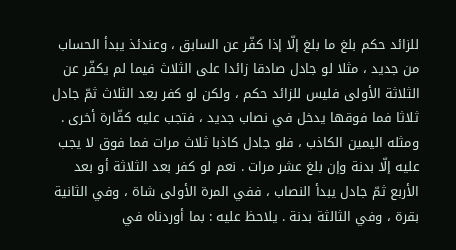للزائد حكم بلغ ما بلغ إلّا إذا كفّر عن السابق ، وعندئذ يبدأ الحساب من جديد ، مثلا لو جادل صادقا زائدا على الثلاث فيما لم يكفّر عن الثلاثة الأولى فليس للزائد حكم ، ولكن لو كفر بعد الثلاث ثمّ جادل ثلاثا فما فوقها يدخل في نصاب جديد ، فتجب عليه كفّارة أخرى . ومثله اليمين الكاذب ، فلو جادل كاذبا ثلاث مرات فما فوق لا يجب عليه إلّا بدنة وإن بلغ عشر مرات . نعم لو كفر بعد الثلاثة أو بعد الأربع ثمّ جادل يبدأ النصاب ، ففي المرة الأولى شاة ، وفي الثانية بقرة ، وفي الثالثة بدنة . يلاحظ عليه : بما أوردناه في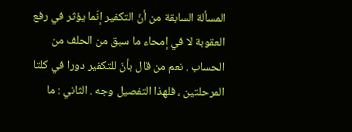المسألة السابقة من أنّ التكفير إنّما يؤثر في رفع العقوبة لا في إمحاء ما سبق من الحلف من الحساب . نعم من قال بأنّ للتكفير دورا في كلتا المرحلتين ، فلهذا التفصيل وجه . الثاني : ما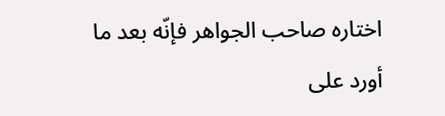اختاره صاحب الجواهر فإنّه بعد ما أورد على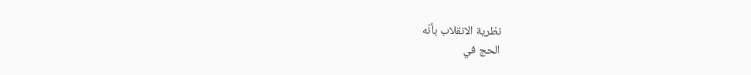نظرية الانقلاب بأنّه
الحج في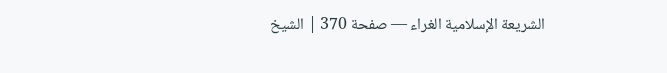الشريعة الإسلامية الغراء — صفحة 370 | الشيخ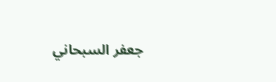جعفر السبحاني